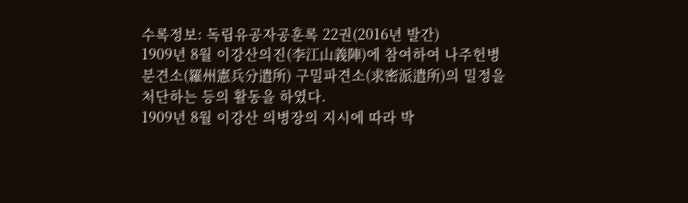수록정보: 독립유공자공훈록 22권(2016년 발간)
1909년 8월 이강산의진(李江山義陣)에 참여하여 나주헌병분견소(羅州憲兵分遣所) 구밀파견소(求密派遣所)의 밀정을 처단하는 등의 활동을 하였다.
1909년 8월 이강산 의병장의 지시에 따라 박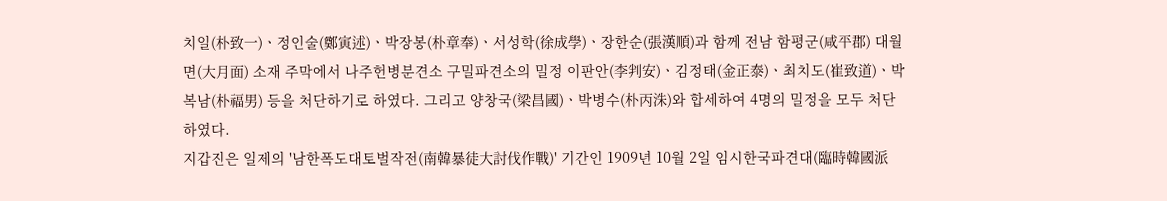치일(朴致一)ㆍ정인술(鄭寅述)ㆍ박장봉(朴章奉)ㆍ서성학(徐成學)ㆍ장한순(張漢順)과 함께 전남 함평군(咸平郡) 대월면(大月面) 소재 주막에서 나주헌병분견소 구밀파견소의 밀정 이판안(李判安)ㆍ김정태(金正泰)ㆍ최치도(崔致道)ㆍ박복남(朴福男) 등을 처단하기로 하였다. 그리고 양창국(梁昌國)ㆍ박병수(朴丙洙)와 합세하여 4명의 밀정을 모두 처단하였다.
지갑진은 일제의 '남한폭도대토벌작전(南韓暴徒大討伐作戰)' 기간인 1909년 10월 2일 임시한국파견대(臨時韓國派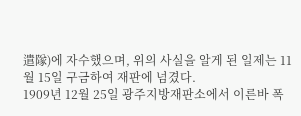遣隊)에 자수했으며, 위의 사실을 알게 된 일제는 11월 15일 구금하여 재판에 넘겼다.
1909년 12월 25일 광주지방재판소에서 이른바 폭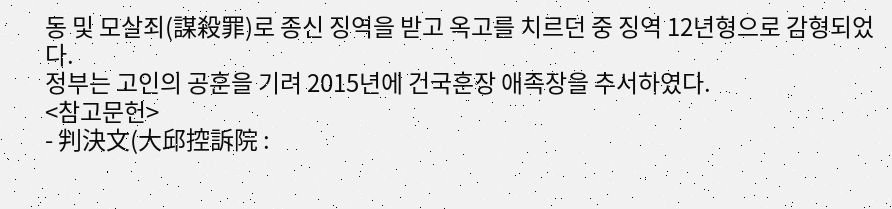동 및 모살죄(謀殺罪)로 종신 징역을 받고 옥고를 치르던 중 징역 12년형으로 감형되었다.
정부는 고인의 공훈을 기려 2015년에 건국훈장 애족장을 추서하였다.
<참고문헌>
- 判決文(大邱控訴院 :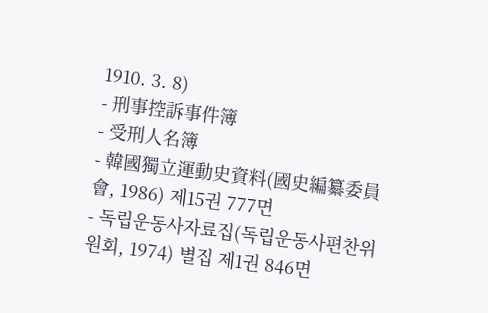1910. 3. 8)
- 刑事控訴事件簿
- 受刑人名簿
- 韓國獨立運動史資料(國史編纂委員會, 1986) 제15권 777면
- 독립운동사자료집(독립운동사편찬위원회, 1974) 별집 제1권 846면